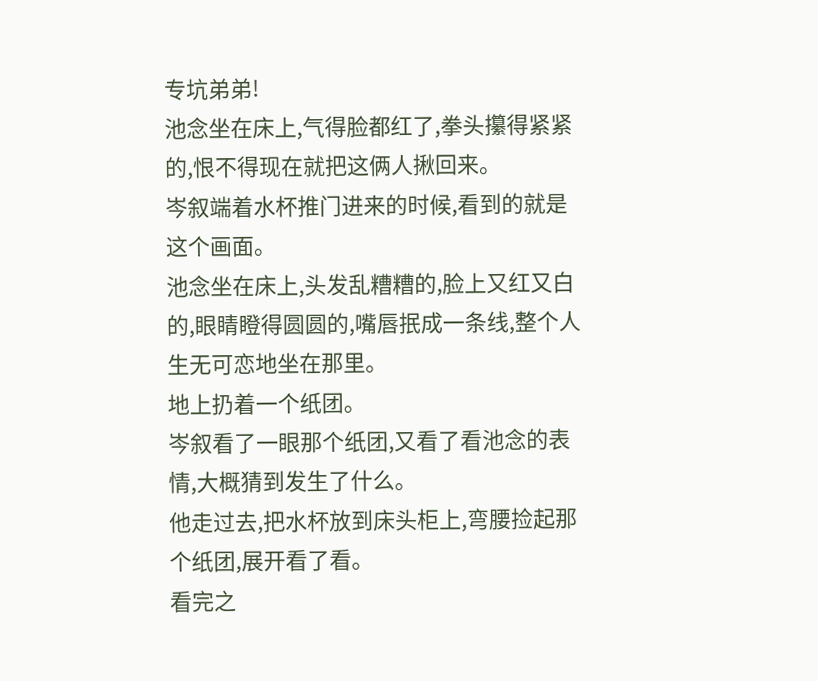专坑弟弟!
池念坐在床上,气得脸都红了,拳头攥得紧紧的,恨不得现在就把这俩人揪回来。
岑叙端着水杯推门进来的时候,看到的就是这个画面。
池念坐在床上,头发乱糟糟的,脸上又红又白的,眼睛瞪得圆圆的,嘴唇抿成一条线,整个人生无可恋地坐在那里。
地上扔着一个纸团。
岑叙看了一眼那个纸团,又看了看池念的表情,大概猜到发生了什么。
他走过去,把水杯放到床头柜上,弯腰捡起那个纸团,展开看了看。
看完之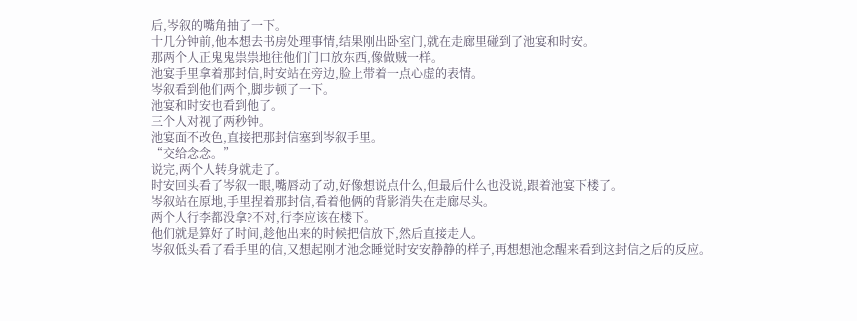后,岑叙的嘴角抽了一下。
十几分钟前,他本想去书房处理事情,结果刚出卧室门,就在走廊里碰到了池宴和时安。
那两个人正鬼鬼祟祟地往他们门口放东西,像做贼一样。
池宴手里拿着那封信,时安站在旁边,脸上带着一点心虚的表情。
岑叙看到他们两个,脚步顿了一下。
池宴和时安也看到他了。
三个人对视了两秒钟。
池宴面不改色,直接把那封信塞到岑叙手里。
“交给念念。”
说完,两个人转身就走了。
时安回头看了岑叙一眼,嘴唇动了动,好像想说点什么,但最后什么也没说,跟着池宴下楼了。
岑叙站在原地,手里捏着那封信,看着他俩的背影消失在走廊尽头。
两个人行李都没拿?不对,行李应该在楼下。
他们就是算好了时间,趁他出来的时候把信放下,然后直接走人。
岑叙低头看了看手里的信,又想起刚才池念睡觉时安安静静的样子,再想想池念醒来看到这封信之后的反应。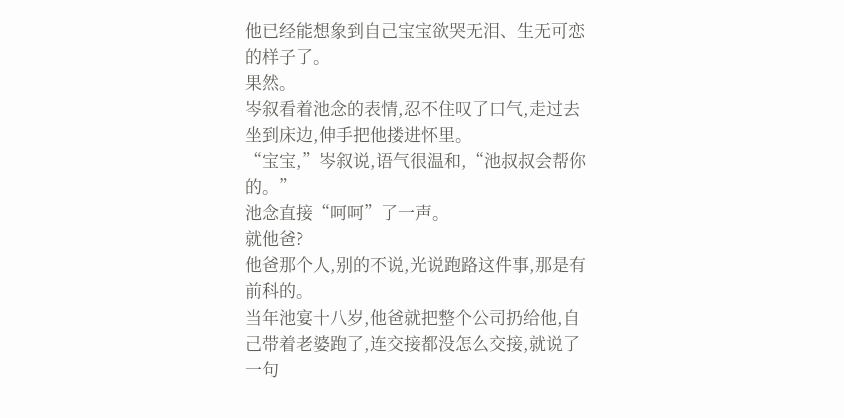他已经能想象到自己宝宝欲哭无泪、生无可恋的样子了。
果然。
岑叙看着池念的表情,忍不住叹了口气,走过去坐到床边,伸手把他搂进怀里。
“宝宝,”岑叙说,语气很温和,“池叔叔会帮你的。”
池念直接“呵呵”了一声。
就他爸?
他爸那个人,别的不说,光说跑路这件事,那是有前科的。
当年池宴十八岁,他爸就把整个公司扔给他,自己带着老婆跑了,连交接都没怎么交接,就说了一句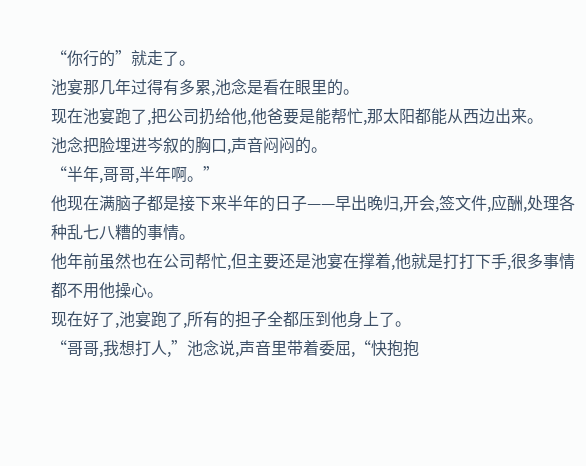“你行的”就走了。
池宴那几年过得有多累,池念是看在眼里的。
现在池宴跑了,把公司扔给他,他爸要是能帮忙,那太阳都能从西边出来。
池念把脸埋进岑叙的胸口,声音闷闷的。
“半年,哥哥,半年啊。”
他现在满脑子都是接下来半年的日子——早出晚归,开会,签文件,应酬,处理各种乱七八糟的事情。
他年前虽然也在公司帮忙,但主要还是池宴在撑着,他就是打打下手,很多事情都不用他操心。
现在好了,池宴跑了,所有的担子全都压到他身上了。
“哥哥,我想打人,”池念说,声音里带着委屈,“快抱抱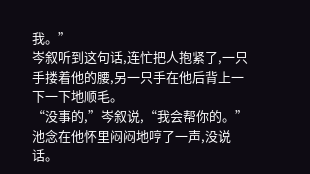我。”
岑叙听到这句话,连忙把人抱紧了,一只手搂着他的腰,另一只手在他后背上一下一下地顺毛。
“没事的,”岑叙说,“我会帮你的。”
池念在他怀里闷闷地哼了一声,没说话。